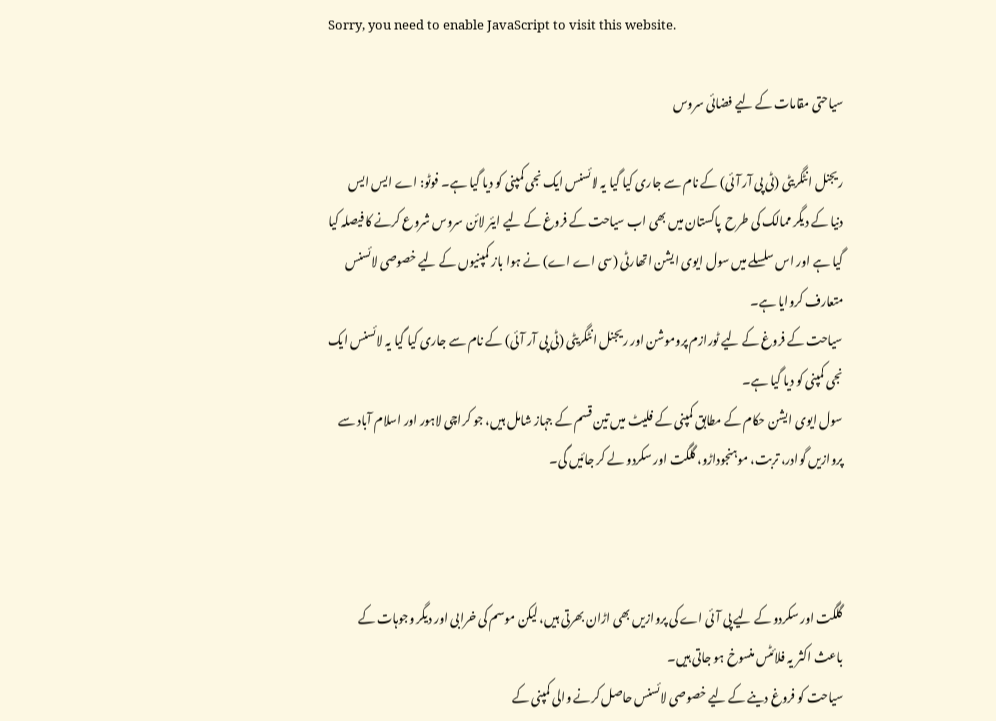Sorry, you need to enable JavaScript to visit this website.

سیاحتی مقامات کے لیے فضائی سروس

ریجنل انٹگریٹی (ٹی پی آر آئی) کے نام سے جاری کیا گیا یہ لائسنس ایک نجی کمپنی کو دیا گیا ہے۔ فوٹو: اے ایس ایس
دنیا کے دیگر ممالک کی طرح  پاکستان میں بھی اب سیاحت کے فروغ کے لیے ایئر لائن سروس شروع کرنے کا فیصلہ کیا گیا ہے اور اس سلسلے میں سول ایوی ایشن اتھارٹی (سی اے اے) نے ہوا باز کمپنیوں کے لیے خصوصی لائسنس متعارف کروایا ہے۔
سیاحت کے فروغ کے لیے ٹورازم پروموشن اور ریجنل انٹگریٹی (ٹی پی آر آئی) کے نام سے جاری کیا گیا یہ لائسنس ایک نجی کمپنی کو دیا گیا ہے۔
سول ایوی ایشن حکام کے مطابق کمپنی کے فلیٹ میں تین قسم کے جہاز شامل ہیں، جو کراچی لاہور اور اسلام آباد سے پروازیں گوادر، تربت، موہنجوداڑو، گلگت اور سکردو لے کر جائیں گی۔



گلگت اور سکردو کے لیے پی آئی اے کی پروازیں بھی اڑان بھرتی ہیں، لیکن موسم کی خرابی اور دیگر وجوہات کے باعث اکثر یہ فلائٹس منسوخ ہو جاتی ہیں۔
سیاحت کو فروغ دینے کے لیے خصوصی لائسنس حاصل کرنے والی کمپنی کے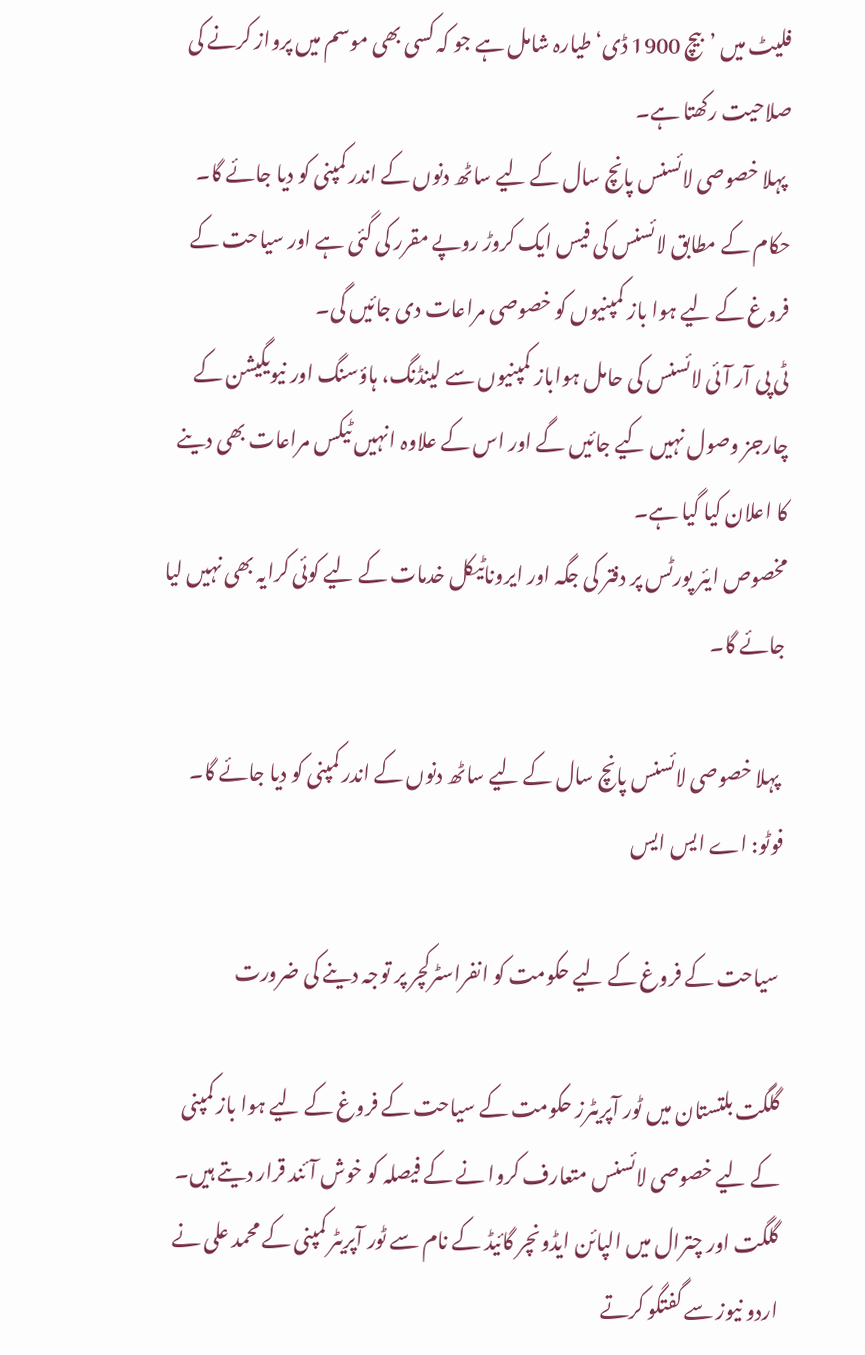فلیٹ میں ’بیچ 1900 ڈی‘ طیارہ شامل ہے جو کہ کسی بھی موسم میں پرواز کرنے کی صلاحیت رکھتا ہے۔
 پہلا خصوصی لائسنس پانچ سال کے لیے ساٹھ دنوں کے اندر کمپنی کو دیا جائے گا۔
حکام کے مطابق لائسنس کی فیس ایک کروڑ روپے مقرر کی گئی ہے اور سیاحت کے فروغ کے لیے ہوا باز کمپنیوں کو خصوصی مراعات دی جائیں گی۔
ٹی پی آر آئی لائسنس کی حامل ہواباز کمپنیوں سے لینڈنگ، ہاؤسنگ اور نیویگیشن کے چارجز وصول نہیں کیے جائیں گے اور اس کے علاوہ انہیں ٹیکس مراعات بھی دینے کا اعلان کیا گیا ہے۔
مخصوص ایئر پورٹس پر دفتر کی جگہ اور ایروناٹیکل خدمات کے لیے کوئی کرایہ بھی نہیں لیا جائے گا۔

 پہلا خصوصی لائسنس پانچ سال کے لیے ساٹھ دنوں کے اندر کمپنی کو دیا جائے گا۔ فوٹو: اے ایس ایس

 سیاحت کے فروغ کے لیے حکومت کو انفراسٹرکچر پر توجہ دینے کی ضرورت

گلگت بلتستان میں ٹور آپریٹرز حکومت کے سیاحت کے فروغ کے لیے ہوا باز کمپنی کے لیے خصوصی لائسنس متعارف کروا نے کے فیصلہ کو خوش آئند قرار دیتے ہیں۔
گلگت اور چترال میں الپائن ایڈونچر گائیڈ کے نام سے ٹور آپریٹر کمپنی کے محمد علی نے اردو نیوز سے گفتگو کرتے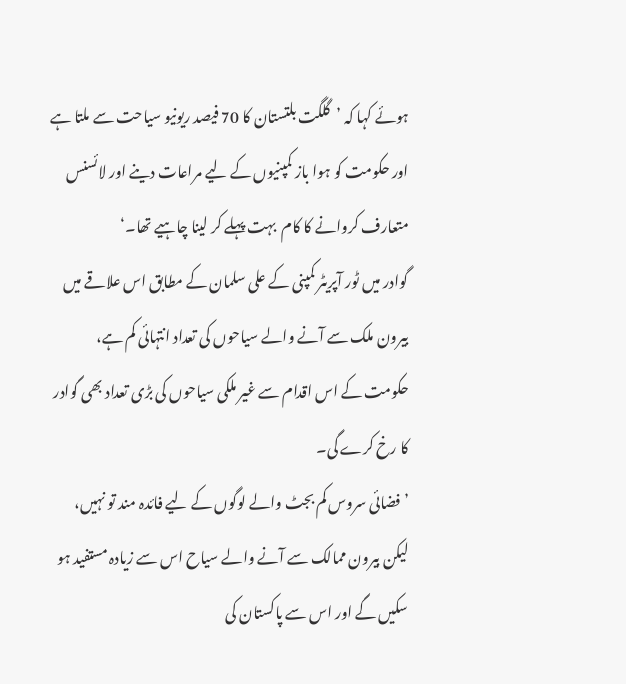ہوئے کہا کہ ’گلگت بلتستان کا 70 فیصد ریونیو سیاحت سے ملتا ہے اور حکومت کو ہوا باز کمپنیوں کے لیے مراعات دینے اور لائسنس متعارف کروانے کا کام  بہت پہلے کر لینا چاہیے تھا۔‘
گوادر میں ٹور آپریٹر کمپنی کے علی سلمان کے مطابق اس علاقے میں بیرون ملک سے آنے والے سیاحوں کی تعداد انتہائی کم ہے، حکومت کے اس اقدام سے غیر ملکی سیاحوں کی بڑی تعداد بھی گوادر کا رخ کرے گی۔
’فضائی سروس کم بجٹ والے لوگوں کے لیے فائدہ مند تو نہیں، لیکن بیرون ممالک سے آنے والے سیاح اس سے زیادہ مستفید ہو سکیں گے اور اس سے پاکستان کی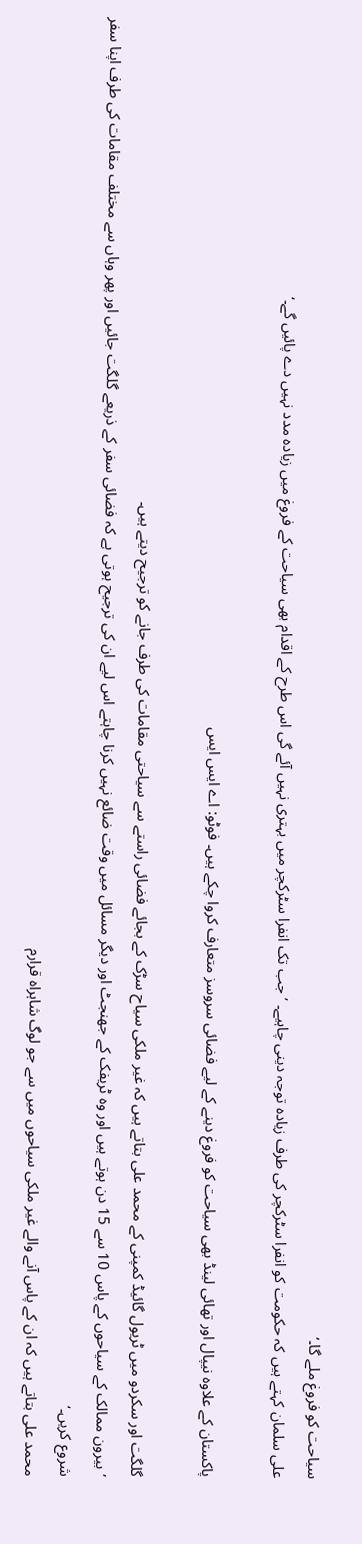سیاحت کو فروغ ملے گا۔‘
علی سلمان کہتے ہیں کہ حکومت کو انفرا سٹرکچر کی طرف زیادہ توجہ دینی چاہیے۔ ’جب تک انفرا سٹرکچر میں بہتری نہیں آئے گی اس طرح کے اقدام بھی سیاحت کے فروغ میں زیادہ مدد نہیں دے پائیں گے۔‘

پاکستان کے علاوہ نیپال اور تھائی لینڈ بھی سیاحت کو فروغ دینے کے لیے فضائی سروسز متعارف کروا چکے ہیں۔ فوٹو: اے ایس ایس

گلگت اور سکردو میں ٹریول گائیڈ کمپنی کے محمد علی بتاتے ہیں کہ غیر ملکی سیاح سڑک کے بجائے فضائی راستے سے سیاحتی مقامات کی طرف جانے کو ترجیح دیتے ہیں۔
’بیرون ممالک کے سیاحوں کے پاس 10 سے 15 دن ہوتے ہیں اور وہ ٹریفک کے جھنجٹ اور دیگر مسائل میں وقت ضائع نہیں کرنا چاہتے اس لیے ان کی ترجیح ہوتی ہے کہ فضائی سفر کے ذریعے گلگت جائیں اور پھر وہاں سے مختلف مقامات کی طرف اپنا سفر شروع کریں۔‘
محمد علی بتاتے ہیں کہ ان کے پاس آنے والے غیر ملکی سیاحوں میں سے جو لوگ شاہراہ قرارم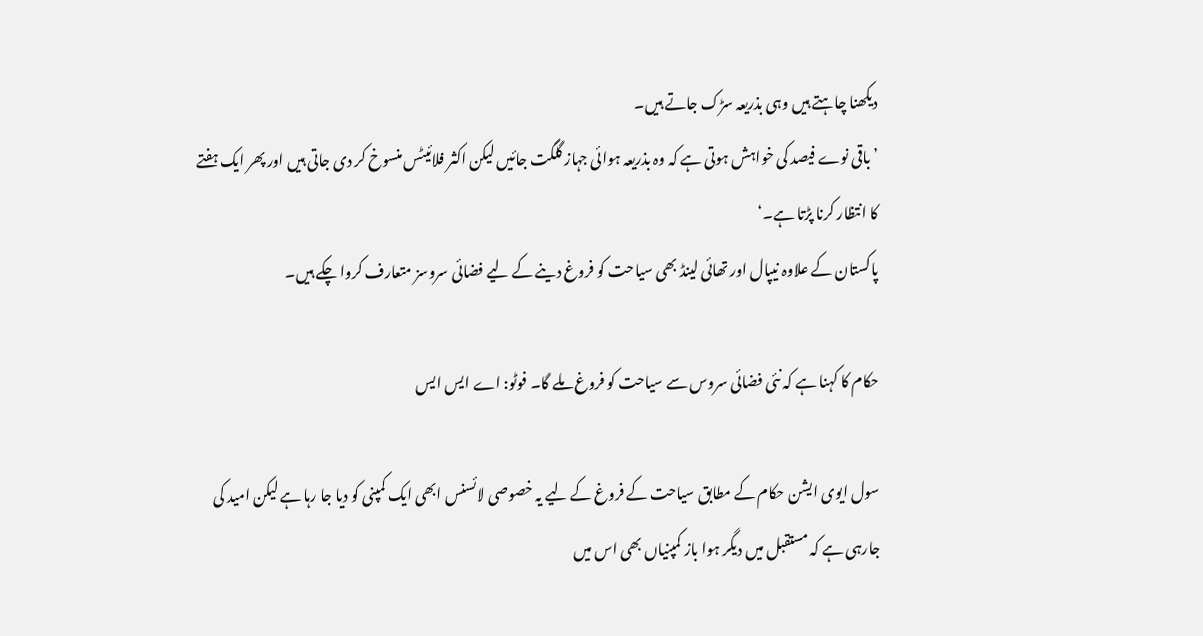دیکھنا چاہتے ہیں وہی بذریعہ سڑک جاتے ہیں۔
’باقی نوے فیصد کی خواہش ہوتی ہے کہ وہ بذریعہ ہوائی جہاز گلگت جائیں لیکن اکثر فلائیٹس منسوخ کر دی جاتی ہیں اور پھر ایک ہفتے کا انتظار کرنا پڑتا ہے۔‘
پاکستان کے علاوہ نیپال اور تھائی لینڈ بھی سیاحت کو فروغ دینے کے لیے فضائی سروسز متعارف کروا چکے ہیں۔

حکام کا کہنا ہے کہ نئی فضائی سروس سے سیاحت کو فروغ ملے گا۔ فوٹو: اے ایس ایس

سول ایوی ایشن حکام کے مطابق سیاحت کے فروغ کے لیے یہ خصوصی لائسنس ابھی ایک کمپنی کو دیا جا رہا ہے لیکن امید کی جارہی ہے کہ مستقبل میں دیگر ہوا باز کمپنیاں بھی اس میں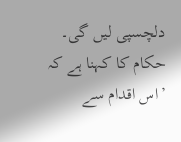دلچسپی لیں گی۔
حکام کا کہنا ہے کہ ’اس اقدام سے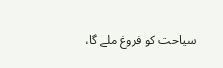سیاحت کو فروغ ملے گا،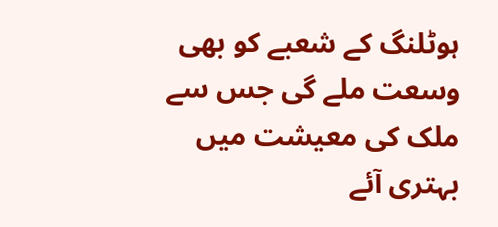ہوٹلنگ کے شعبے کو بھی وسعت ملے گی جس سے ملک کی معیشت میں بہتری آئے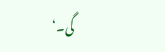گی۔‘